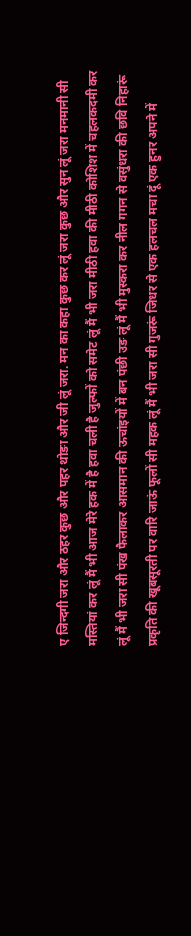ए जिन्दगी जरा और ठहर कुछ और पहर थोङा और जी लूं जरा. मन का कहा कुछ कर लूं जरा कुछ और सुन लूं जरा मनमानी सी मस्तियां कर लूं मैं भी आज मेरे हक में है हवा चली है जुल्फों को समेट लूं मैं भी जरा मीठी हवा की मीठी कोशिश में चहलकदमी कर लूं मैं भी जरा सी पंख फैलाकर आसमान की ऊचांइयों में बन पंछी उङ लूं मैं भी मुस्करा कर नील गगन से वसुंधरा की छवि निहारूं प्रकृति की खूबसूरती पर वारि जाऊं फूलों सी महक लूं मैं भी जरा सी गुजरूं जिधर से एक हलचल मचा दूं एक हुनर अपने में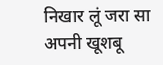निखार लूं जरा सा अपनी खूशबू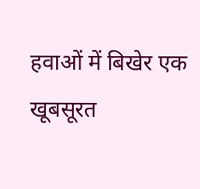हवाओं में बिखेर एक खूबसूरत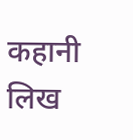कहानी लिख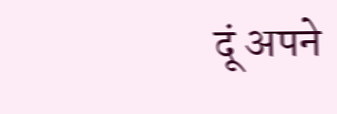दूं अपने